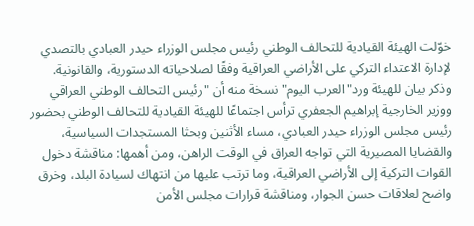خوّلت الهيئة القيادية للتحالف الوطني رئيس مجلس الوزراء حيدر العبادي بالتصدي لإدارة الاعتداء التركي على الأراضي العراقية وفقًا لصلاحياته الدستورية، والقانونية.
وذكر بيان للهيئة ورد"العرب اليوم" نسخة منه أن "رئيس التحالف الوطني العراقي ووزير الخارجية إبراهيم الجعفري ترأس اجتماعًا للهيئة القيادية للتحالف الوطني بحضور رئيس مجلس الوزراء حيدر العبادي، مساء الأثنين وبحثا المستجدات السياسية، والقضايا المصيرية التي تواجه العراق في الوقت الراهن، ومن أهمها: مناقشة دخول القوات التركية إلى الأراضي العراقية، وما ترتب عليها من انتهاك لسيادة البلد، وخرق واضح لعلاقات حسن الجوار، ومناقشة قرارات مجلس الأمن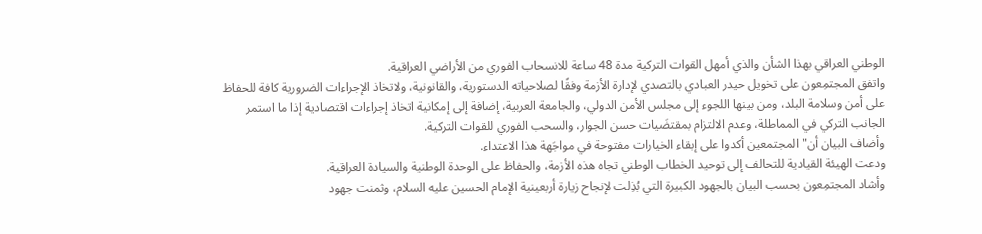الوطني العراقي بهذا الشأن والذي أمهل القوات التركية مدة 48 ساعة للانسحاب الفوري من الأراضي العراقية.
واتفق المجتمِعون على تخويل حيدر العبادي بالتصدي لإدارة الأزمة وفقًا لصلاحياته الدستورية، والقانونية، ولاتخاذ الإجراءات الضرورية كافة للحفاظ على أمن وسلامة البلد، ومن بينها اللجوء إلى مجلس الأمن الدولي، والجامعة العربية، إضافة إلى إمكانية اتخاذ إجراءات اقتصادية إذا ما استمر الجانب التركي في المماطلة، وعدم الالتزام بمقتضَيات حسن الجوار، والسحب الفوري للقوات التركية.
وأضاف البيان أن" المجتمعين أكدوا على إبقاء الخيارات مفتوحة في مواجَهة هذا الاعتداء.
ودعت الهيئة القيادية للتحالف إلى توحيد الخطاب الوطني تجاه هذه الأزمة، والحفاظ على الوحدة الوطنية والسيادة العراقية.
وأشاد المجتمِعون بحسب البيان بالجهود الكبيرة التي بُذِلت لإنجاح زيارة أربعينية الإمام الحسين عليه السلام، وثمنت جهود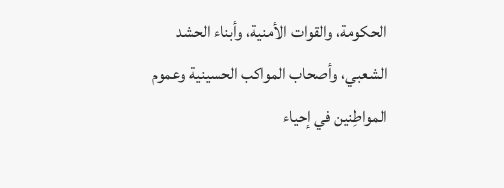الحكومة، والقوات الأمنية، وأبناء الحشد الشعبي، وأصحاب المواكب الحسينية وعموم المواطِنين في إحياء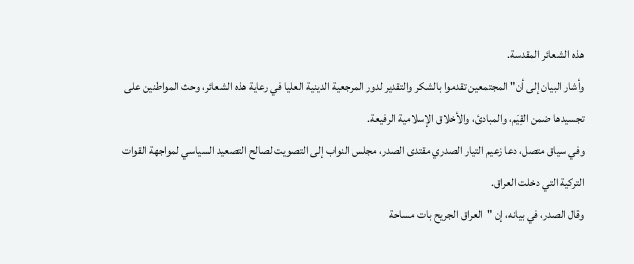هذه الشعائر المقدسة.
وأشار البيان إلى أن" المجتمعين تقدموا بالشكر والتقدير لدور المرجعية الدينية العليا في رعاية هذه الشعائر، وحث المواطنين على تجسيدها ضمن القِيَم، والمبادئ، والأخلاق الإسلامية الرفيعة.
وفي سياق متصل، دعا زعيم التيار الصدري مقتدى الصدر، مجلس النواب إلى التصويت لصالح التصعيد السياسي لمواجهة القوات التركية التي دخلت العراق.
وقال الصدر، في بيانه، إن "العراق الجريح بات مساحة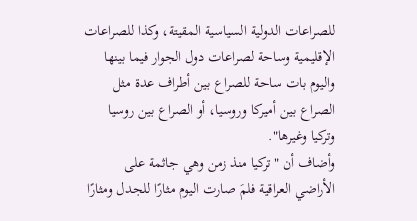للصراعات الدولية السياسية المقيتة، وكذا للصراعات الإقليمية وساحة لصراعات دول الجوار فيما بينها واليوم بات ساحة للصراع بين أطراف عدة مثل الصراع بين أميركا وروسيا، أو الصراع بين روسيا وتركيا وغيرها".
وأضاف أن "تركيا منذ زمن وهي جاثمة على الأراضي العراقية فلمَ صارت اليوم مثارًا للجدل ومثارًا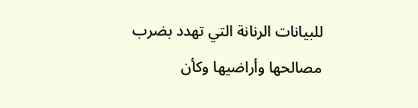للبيانات الرنانة التي تهدد بضرب مصالحها وأراضيها وكأن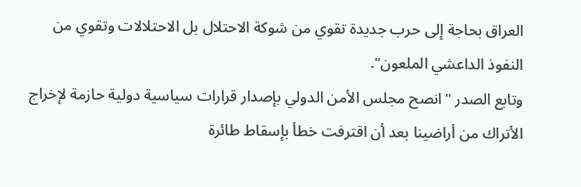العراق بحاجة إلى حرب جديدة تقوي من شوكة الاحتلال بل الاحتلالات وتقوي من النفوذ الداعشي الملعون".
وتابع الصدر "انصح مجلس الأمن الدولي بإصدار قرارات سياسية دولية حازمة لإخراج الأتراك من أراضينا بعد أن اقترفت خطأ بإسقاط طائرة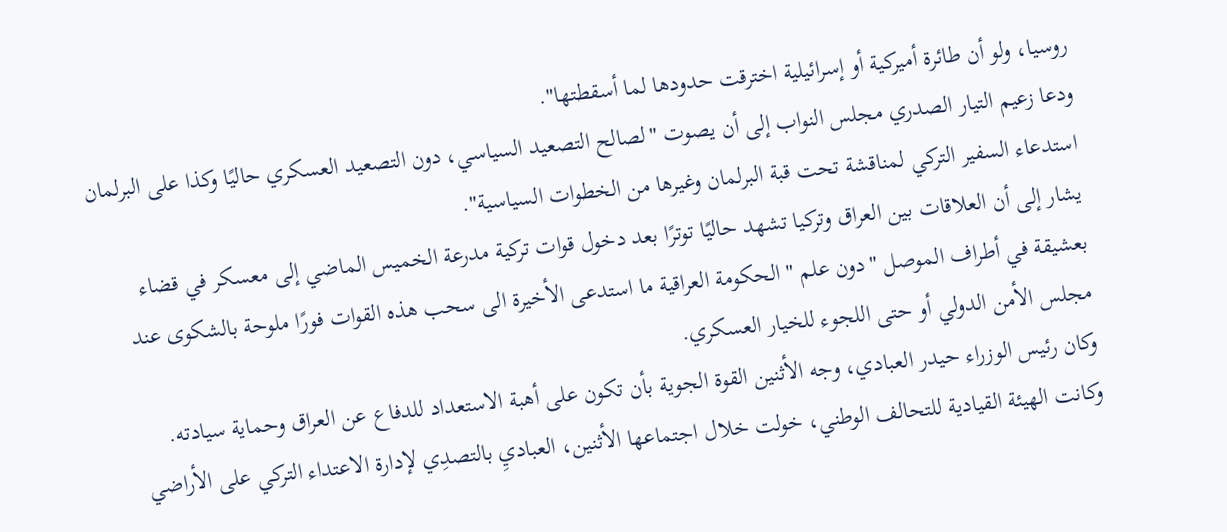روسيا، ولو أن طائرة أميركية أو إسرائيلية اخترقت حدودها لما أسقطتها".
ودعا زعيم التيار الصدري مجلس النواب إلى أن يصوت "لصالح التصعيد السياسي، دون التصعيد العسكري حاليًا وكذا على البرلمان استدعاء السفير التركي لمناقشة تحت قبة البرلمان وغيرها من الخطوات السياسية".
يشار إلى أن العلاقات بين العراق وتركيا تشهد حاليًا توترًا بعد دخول قوات تركية مدرعة الخميس الماضي إلى معسكر في قضاء بعشيقة في أطراف الموصل "دون علم " الحكومة العراقية ما استدعى الأخيرة الى سحب هذه القوات فورًا ملوحة بالشكوى عند مجلس الأمن الدولي أو حتى اللجوء للخيار العسكري.
وكان رئيس الوزراء حيدر العبادي، وجه الأثنين القوة الجوية بأن تكون على أهبة الاستعداد للدفاع عن العراق وحماية سيادته.
وكانت الهيئة القيادية للتحالف الوطني، خولت خلال اجتماعها الأثنين، العباديِ بالتصدِي لإدارة الاعتداء التركي على الأراضي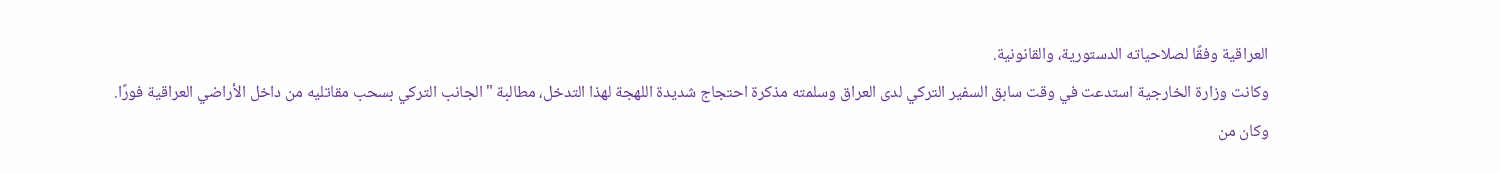العراقية وفقًا لصلاحياته الدستورية، والقانونية.
وكانت وزارة الخارجية استدعت في وقت سابق السفير التركي لدى العراق وسلمته مذكرة احتجاج شديدة اللهجة لهذا التدخل، مطالبة "الجانب التركي بسحب مقاتليه من داخل الأراضي العراقية فورًا.
وكان من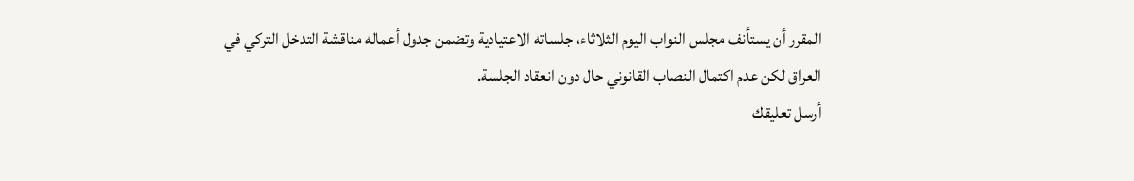المقرر أن يستأنف مجلس النواب اليوم الثلاثاء، جلساته الاعتيادية وتضمن جدول أعماله مناقشة التدخل التركي في العراق لكن عدم اكتمال النصاب القانوني حال دون انعقاد الجلسة.
أرسل تعليقك